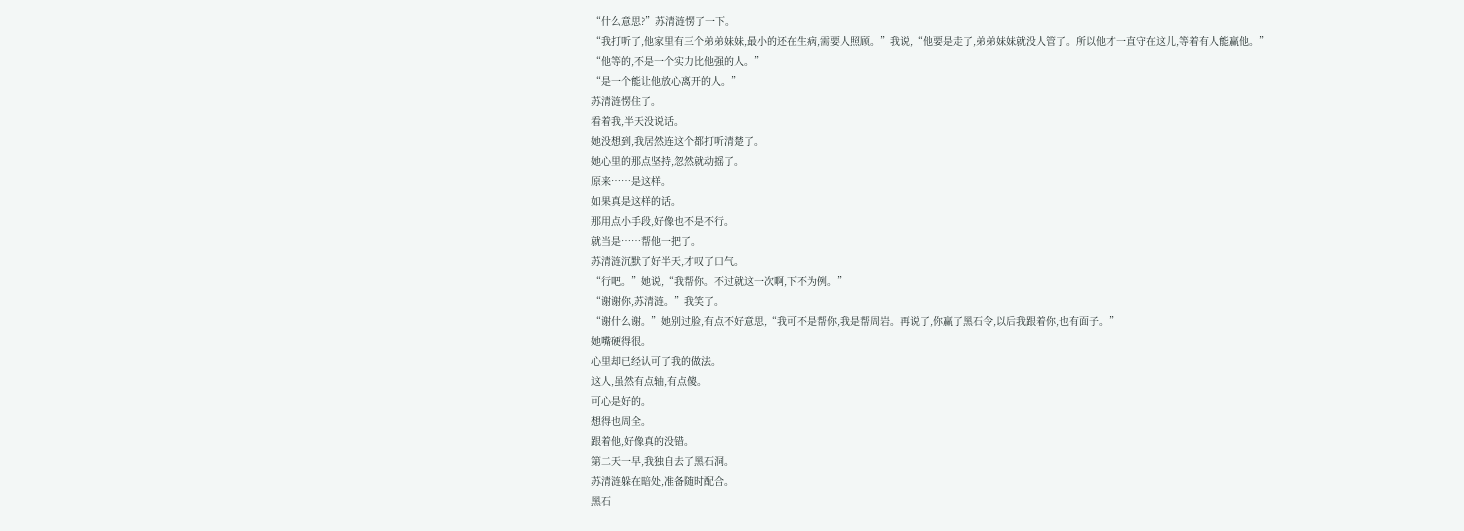“什么意思?”苏清涟愣了一下。
“我打听了,他家里有三个弟弟妹妹,最小的还在生病,需要人照顾。”我说,“他要是走了,弟弟妹妹就没人管了。所以他才一直守在这儿,等着有人能赢他。”
“他等的,不是一个实力比他强的人。”
“是一个能让他放心离开的人。”
苏清涟愣住了。
看着我,半天没说话。
她没想到,我居然连这个都打听清楚了。
她心里的那点坚持,忽然就动摇了。
原来……是这样。
如果真是这样的话。
那用点小手段,好像也不是不行。
就当是……帮他一把了。
苏清涟沉默了好半天,才叹了口气。
“行吧。”她说,“我帮你。不过就这一次啊,下不为例。”
“谢谢你,苏清涟。”我笑了。
“谢什么谢。”她别过脸,有点不好意思,“我可不是帮你,我是帮周岩。再说了,你赢了黑石令,以后我跟着你,也有面子。”
她嘴硬得很。
心里却已经认可了我的做法。
这人,虽然有点轴,有点傻。
可心是好的。
想得也周全。
跟着他,好像真的没错。
第二天一早,我独自去了黑石洞。
苏清涟躲在暗处,准备随时配合。
黑石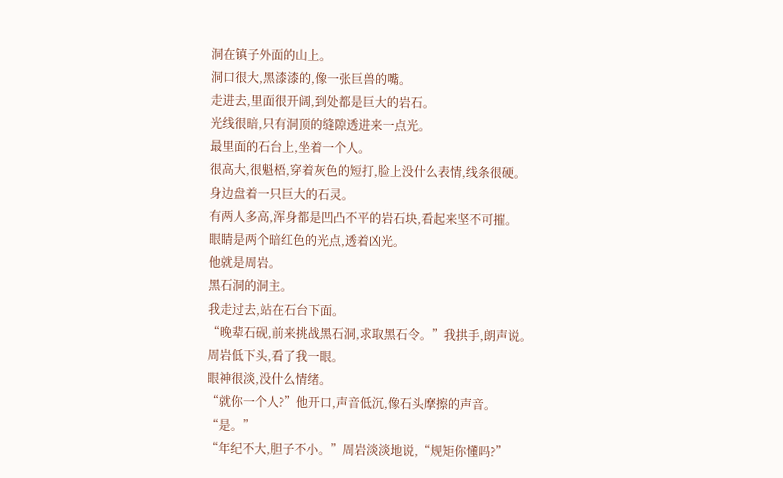洞在镇子外面的山上。
洞口很大,黑漆漆的,像一张巨兽的嘴。
走进去,里面很开阔,到处都是巨大的岩石。
光线很暗,只有洞顶的缝隙透进来一点光。
最里面的石台上,坐着一个人。
很高大,很魁梧,穿着灰色的短打,脸上没什么表情,线条很硬。
身边盘着一只巨大的石灵。
有两人多高,浑身都是凹凸不平的岩石块,看起来坚不可摧。
眼睛是两个暗红色的光点,透着凶光。
他就是周岩。
黑石洞的洞主。
我走过去,站在石台下面。
“晚辈石砚,前来挑战黑石洞,求取黑石令。”我拱手,朗声说。
周岩低下头,看了我一眼。
眼神很淡,没什么情绪。
“就你一个人?”他开口,声音低沉,像石头摩擦的声音。
“是。”
“年纪不大,胆子不小。”周岩淡淡地说,“规矩你懂吗?”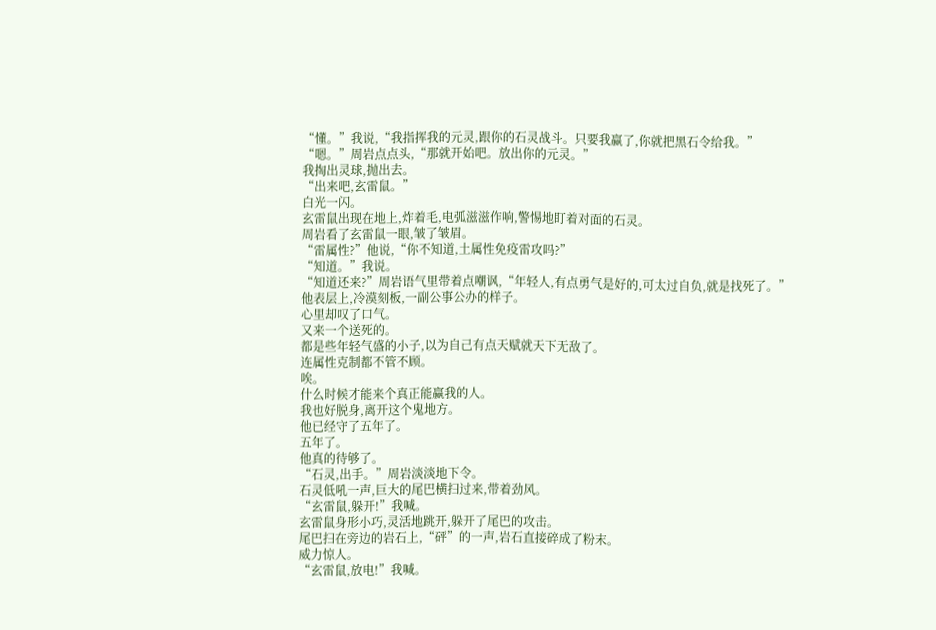“懂。”我说,“我指挥我的元灵,跟你的石灵战斗。只要我赢了,你就把黑石令给我。”
“嗯。”周岩点点头,“那就开始吧。放出你的元灵。”
我掏出灵球,抛出去。
“出来吧,玄雷鼠。”
白光一闪。
玄雷鼠出现在地上,炸着毛,电弧滋滋作响,警惕地盯着对面的石灵。
周岩看了玄雷鼠一眼,皱了皱眉。
“雷属性?”他说,“你不知道,土属性免疫雷攻吗?”
“知道。”我说。
“知道还来?”周岩语气里带着点嘲讽,“年轻人,有点勇气是好的,可太过自负,就是找死了。”
他表层上,冷漠刻板,一副公事公办的样子。
心里却叹了口气。
又来一个送死的。
都是些年轻气盛的小子,以为自己有点天赋就天下无敌了。
连属性克制都不管不顾。
唉。
什么时候才能来个真正能赢我的人。
我也好脱身,离开这个鬼地方。
他已经守了五年了。
五年了。
他真的待够了。
“石灵,出手。”周岩淡淡地下令。
石灵低吼一声,巨大的尾巴横扫过来,带着劲风。
“玄雷鼠,躲开!”我喊。
玄雷鼠身形小巧,灵活地跳开,躲开了尾巴的攻击。
尾巴扫在旁边的岩石上,“砰”的一声,岩石直接碎成了粉末。
威力惊人。
“玄雷鼠,放电!”我喊。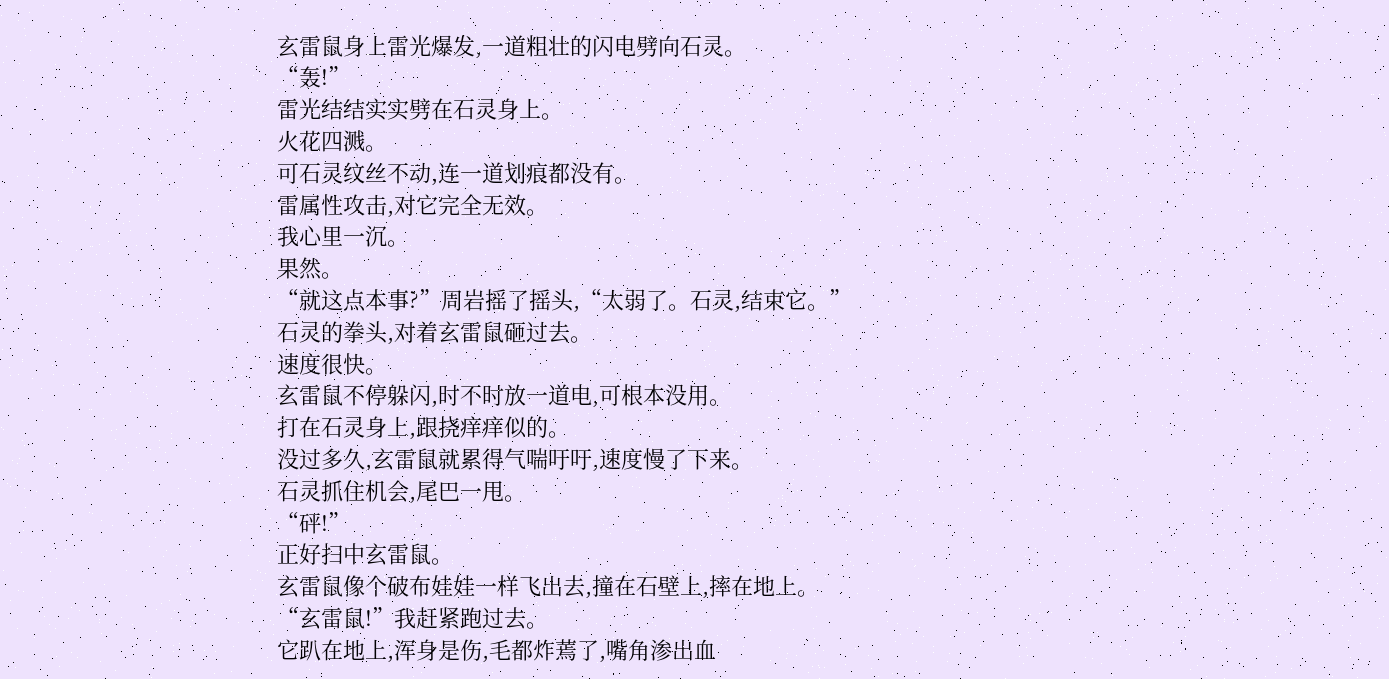玄雷鼠身上雷光爆发,一道粗壮的闪电劈向石灵。
“轰!”
雷光结结实实劈在石灵身上。
火花四溅。
可石灵纹丝不动,连一道划痕都没有。
雷属性攻击,对它完全无效。
我心里一沉。
果然。
“就这点本事?”周岩摇了摇头,“太弱了。石灵,结束它。”
石灵的拳头,对着玄雷鼠砸过去。
速度很快。
玄雷鼠不停躲闪,时不时放一道电,可根本没用。
打在石灵身上,跟挠痒痒似的。
没过多久,玄雷鼠就累得气喘吁吁,速度慢了下来。
石灵抓住机会,尾巴一甩。
“砰!”
正好扫中玄雷鼠。
玄雷鼠像个破布娃娃一样飞出去,撞在石壁上,摔在地上。
“玄雷鼠!”我赶紧跑过去。
它趴在地上,浑身是伤,毛都炸蔫了,嘴角渗出血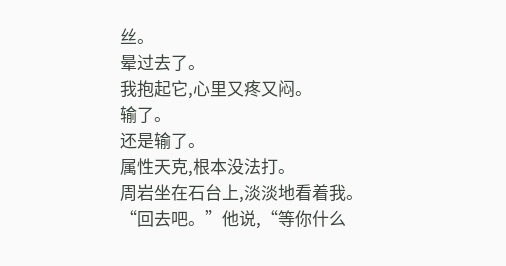丝。
晕过去了。
我抱起它,心里又疼又闷。
输了。
还是输了。
属性天克,根本没法打。
周岩坐在石台上,淡淡地看着我。
“回去吧。”他说,“等你什么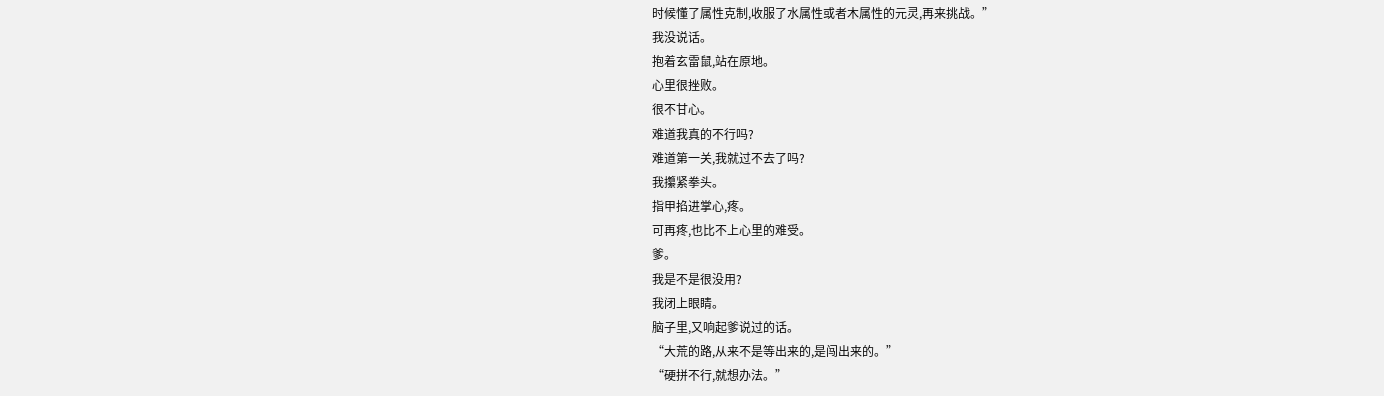时候懂了属性克制,收服了水属性或者木属性的元灵,再来挑战。”
我没说话。
抱着玄雷鼠,站在原地。
心里很挫败。
很不甘心。
难道我真的不行吗?
难道第一关,我就过不去了吗?
我攥紧拳头。
指甲掐进掌心,疼。
可再疼,也比不上心里的难受。
爹。
我是不是很没用?
我闭上眼睛。
脑子里,又响起爹说过的话。
“大荒的路,从来不是等出来的,是闯出来的。”
“硬拼不行,就想办法。”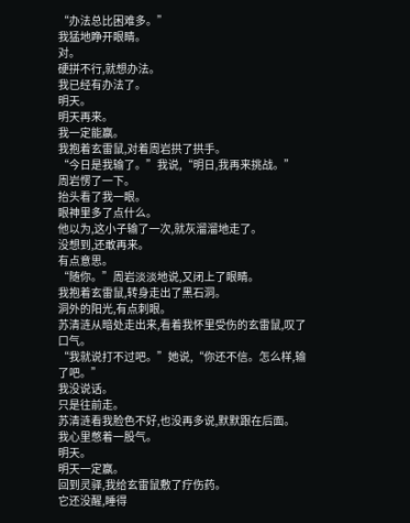“办法总比困难多。”
我猛地睁开眼睛。
对。
硬拼不行,就想办法。
我已经有办法了。
明天。
明天再来。
我一定能赢。
我抱着玄雷鼠,对着周岩拱了拱手。
“今日是我输了。”我说,“明日,我再来挑战。”
周岩愣了一下。
抬头看了我一眼。
眼神里多了点什么。
他以为,这小子输了一次,就灰溜溜地走了。
没想到,还敢再来。
有点意思。
“随你。”周岩淡淡地说,又闭上了眼睛。
我抱着玄雷鼠,转身走出了黑石洞。
洞外的阳光,有点刺眼。
苏清涟从暗处走出来,看着我怀里受伤的玄雷鼠,叹了口气。
“我就说打不过吧。”她说,“你还不信。怎么样,输了吧。”
我没说话。
只是往前走。
苏清涟看我脸色不好,也没再多说,默默跟在后面。
我心里憋着一股气。
明天。
明天一定赢。
回到灵驿,我给玄雷鼠敷了疗伤药。
它还没醒,睡得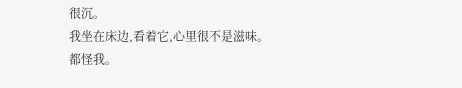很沉。
我坐在床边,看着它,心里很不是滋味。
都怪我。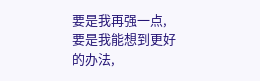要是我再强一点,要是我能想到更好的办法,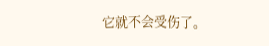它就不会受伤了。